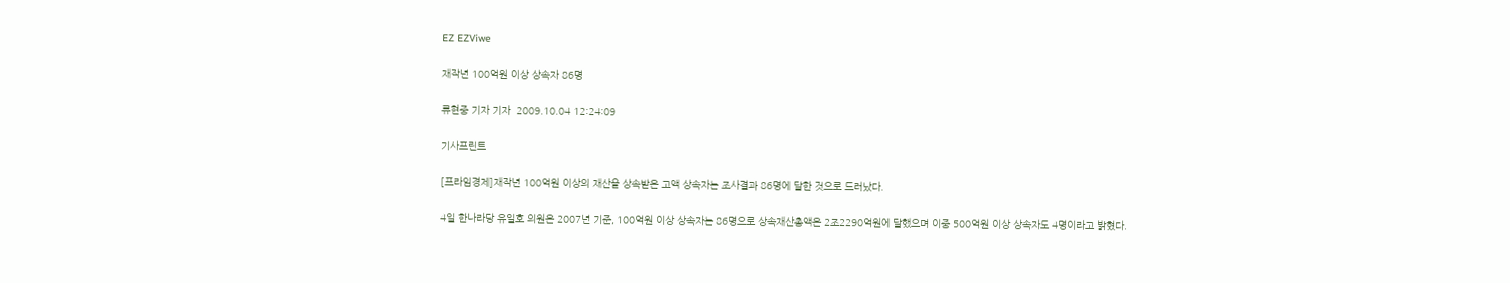EZ EZViwe

재작년 100억원 이상 상속자 86명

류현중 기자 기자  2009.10.04 12:24:09

기사프린트

[프라임경제]재작년 100억원 이상의 재산을 상속받은 고액 상속자는 조사결과 86명에 달한 것으로 드러났다.

4일 한나라당 유일호 의원은 2007년 기준, 100억원 이상 상속자는 86명으로 상속재산총액은 2조2290억원에 달했으며 이중 500억원 이상 상속자도 4명이라고 밝혔다.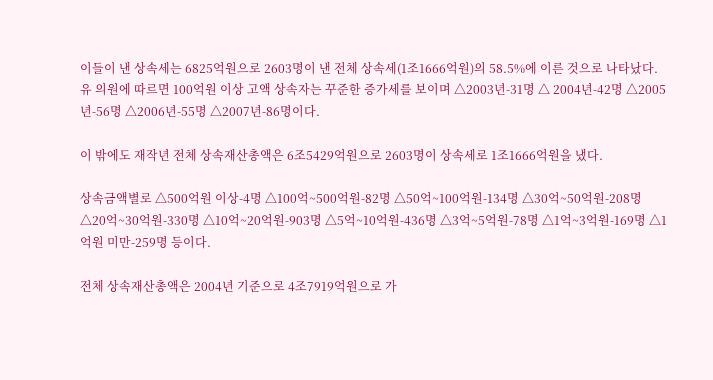이들이 낸 상속세는 6825억원으로 2603명이 낸 전체 상속세(1조1666억원)의 58.5%에 이른 것으로 나타났다.
유 의원에 따르면 100억원 이상 고액 상속자는 꾸준한 증가세를 보이며 △2003년-31명 △ 2004년-42명 △2005년-56명 △2006년-55명 △2007년-86명이다.

이 밖에도 재작년 전체 상속재산총액은 6조5429억원으로 2603명이 상속세로 1조1666억원을 냈다.

상속금액별로 △500억원 이상-4명 △100억~500억원-82명 △50억~100억원-134명 △30억~50억원-208명 △20억~30억원-330명 △10억~20억원-903명 △5억~10억원-436명 △3억~5억원-78명 △1억~3억원-169명 △1억원 미만-259명 등이다.

전체 상속재산총액은 2004년 기준으로 4조7919억원으로 가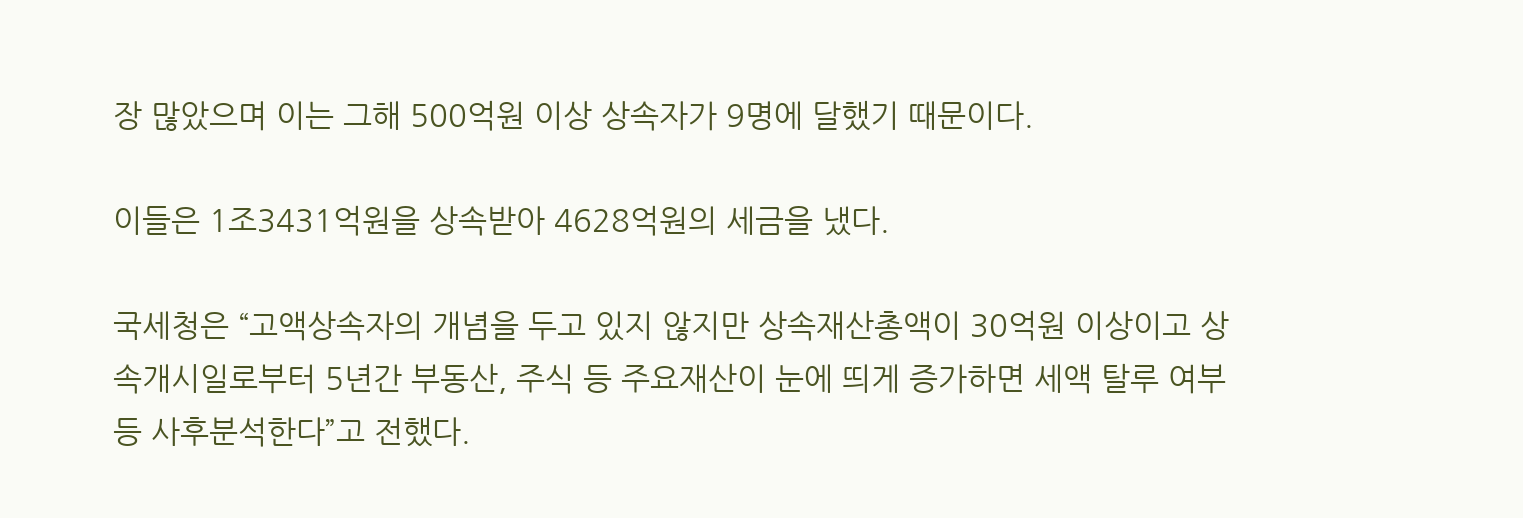장 많았으며 이는 그해 500억원 이상 상속자가 9명에 달했기 때문이다.

이들은 1조3431억원을 상속받아 4628억원의 세금을 냈다.

국세청은 “고액상속자의 개념을 두고 있지 않지만 상속재산총액이 30억원 이상이고 상속개시일로부터 5년간 부동산, 주식 등 주요재산이 눈에 띄게 증가하면 세액 탈루 여부 등 사후분석한다”고 전했다.